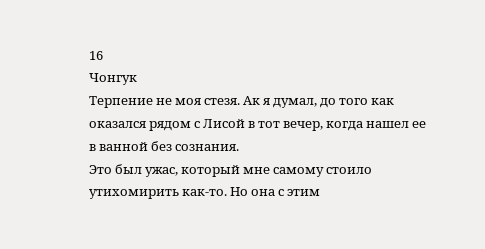16
Чонгук
Терпение не моя стезя. Ак я думал, до того как оказался рядом с Лисой в тот вечер, когда нашел ее в ванной без сознания.
Это был ужас, который мне самому стоило утихомирить как-то. Но она с этим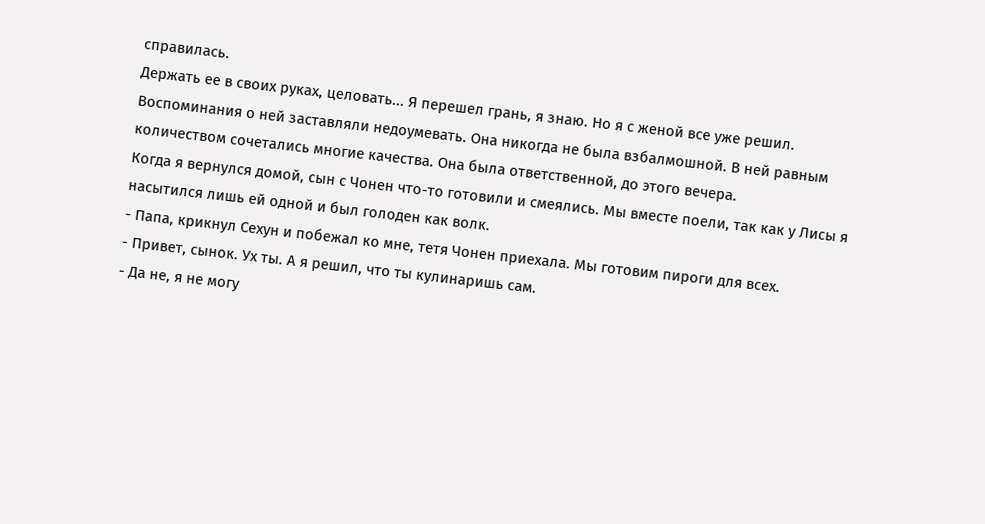справилась.
Держать ее в своих руках, целовать... Я перешел грань, я знаю. Но я с женой все уже решил.
Воспоминания о ней заставляли недоумевать. Она никогда не была взбалмошной. В ней равным количеством сочетались многие качества. Она была ответственной, до этого вечера.
Когда я вернулся домой, сын с Чонен что-то готовили и смеялись. Мы вместе поели, так как у Лисы я насытился лишь ей одной и был голоден как волк.
- Папа, крикнул Сехун и побежал ко мне, тетя Чонен приехала. Мы готовим пироги для всех.
- Привет, сынок. Ух ты. А я решил, что ты кулинаришь сам.
- Да не, я не могу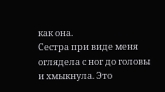как она.
Сестра при виде меня оглядела с ног до головы и хмыкнула. Это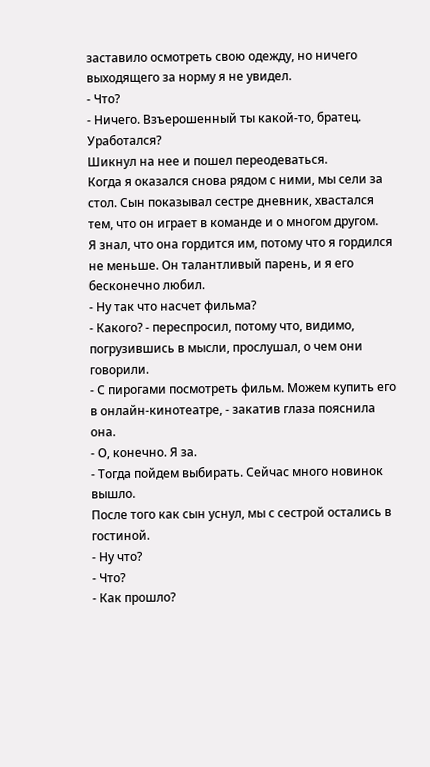заставило осмотреть свою одежду, но ничего выходящего за норму я не увидел.
- Что?
- Ничего. Взъерошенный ты какой-то, братец. Уработался?
Шикнул на нее и пошел переодеваться.
Когда я оказался снова рядом с ними, мы сели за стол. Сын показывал сестре дневник, хвастался тем, что он играет в команде и о многом другом.
Я знал, что она гордится им, потому что я гордился не меньше. Он талантливый парень, и я его бесконечно любил.
- Ну так что насчет фильма?
- Какого? - переспросил, потому что, видимо, погрузившись в мысли, прослушал, о чем они говорили.
- С пирогами посмотреть фильм. Можем купить его в онлайн-кинотеатре, - закатив глаза пояснила она.
- О, конечно. Я за.
- Тогда пойдем выбирать. Сейчас много новинок вышло.
После того как сын уснул, мы с сестрой остались в гостиной.
- Ну что?
- Что?
- Как прошло?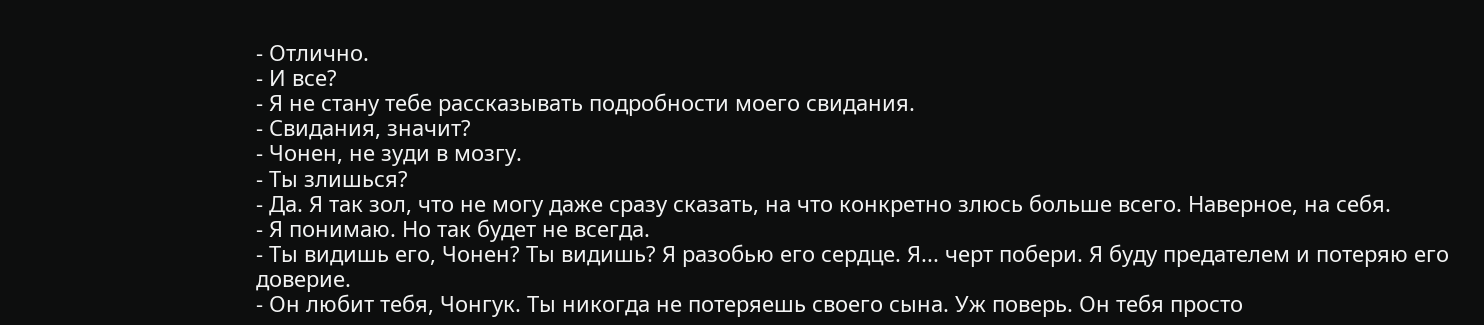- Отлично.
- И все?
- Я не стану тебе рассказывать подробности моего свидания.
- Свидания, значит?
- Чонен, не зуди в мозгу.
- Ты злишься?
- Да. Я так зол, что не могу даже сразу сказать, на что конкретно злюсь больше всего. Наверное, на себя.
- Я понимаю. Но так будет не всегда.
- Ты видишь его, Чонен? Ты видишь? Я разобью его сердце. Я... черт побери. Я буду предателем и потеряю его доверие.
- Он любит тебя, Чонгук. Ты никогда не потеряешь своего сына. Уж поверь. Он тебя просто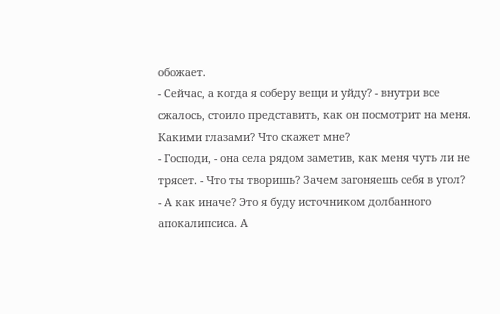обожает.
- Сейчас, а когда я соберу вещи и уйду? - внутри все сжалось, стоило представить, как он посмотрит на меня. Какими глазами? Что скажет мне?
- Господи, - она села рядом заметив, как меня чуть ли не трясет. - Что ты творишь? Зачем загоняешь себя в угол?
- А как иначе? Это я буду источником долбанного апокалипсиса. А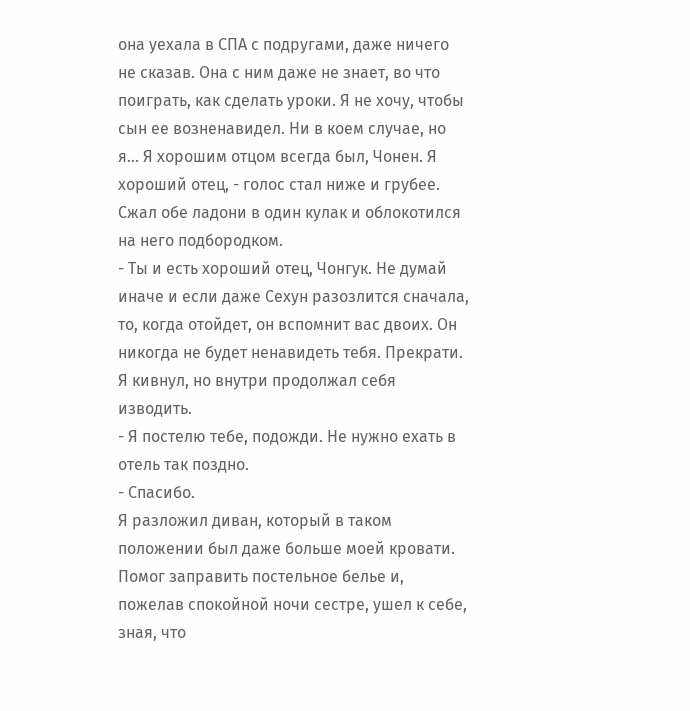она уехала в СПА с подругами, даже ничего не сказав. Она с ним даже не знает, во что поиграть, как сделать уроки. Я не хочу, чтобы сын ее возненавидел. Ни в коем случае, но я... Я хорошим отцом всегда был, Чонен. Я хороший отец, - голос стал ниже и грубее.
Сжал обе ладони в один кулак и облокотился на него подбородком.
- Ты и есть хороший отец, Чонгук. Не думай иначе и если даже Сехун разозлится сначала, то, когда отойдет, он вспомнит вас двоих. Он никогда не будет ненавидеть тебя. Прекрати.
Я кивнул, но внутри продолжал себя изводить.
- Я постелю тебе, подожди. Не нужно ехать в отель так поздно.
- Спасибо.
Я разложил диван, который в таком положении был даже больше моей кровати. Помог заправить постельное белье и, пожелав спокойной ночи сестре, ушел к себе, зная, что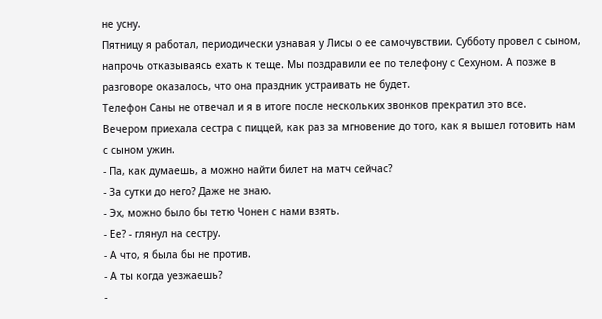не усну.
Пятницу я работал, периодически узнавая у Лисы о ее самочувствии. Субботу провел с сыном, напрочь отказываясь ехать к теще. Мы поздравили ее по телефону с Сехуном. А позже в разговоре оказалось, что она праздник устраивать не будет.
Телефон Саны не отвечал и я в итоге после нескольких звонков прекратил это все.
Вечером приехала сестра с пиццей, как раз за мгновение до того, как я вышел готовить нам с сыном ужин.
- Па, как думаешь, а можно найти билет на матч сейчас?
- За сутки до него? Даже не знаю.
- Эх, можно было бы тетю Чонен с нами взять.
- Ее? - глянул на сестру.
- А что, я была бы не против.
- А ты когда уезжаешь?
-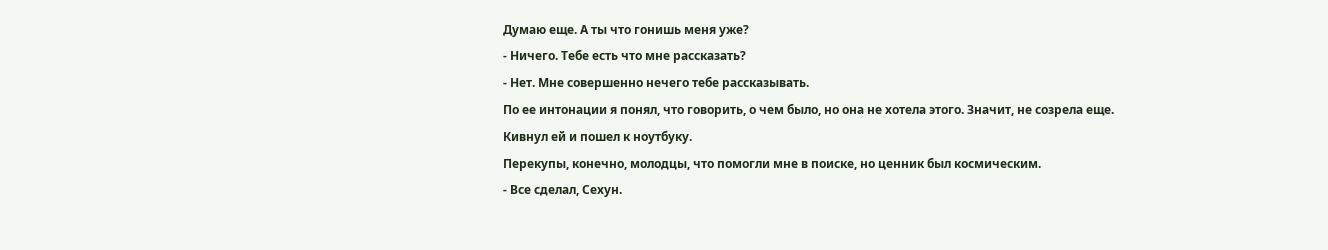Думаю еще. А ты что гонишь меня уже?
- Ничего. Тебе есть что мне рассказать?
- Нет. Мне совершенно нечего тебе рассказывать.
По ее интонации я понял, что говорить, о чем было, но она не хотела этого. Значит, не созрела еще.
Кивнул ей и пошел к ноутбуку.
Перекупы, конечно, молодцы, что помогли мне в поиске, но ценник был космическим.
- Все сделал, Сехун.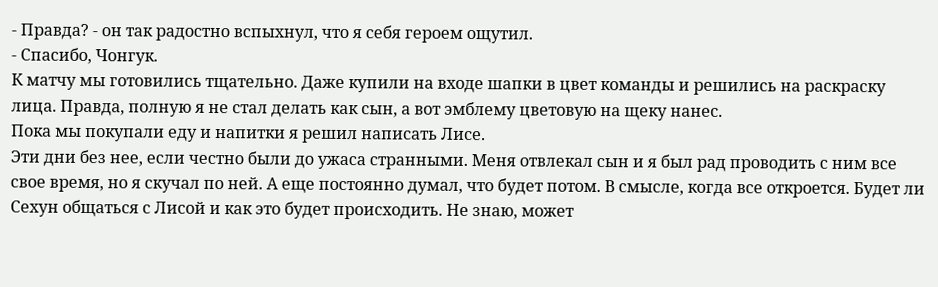- Правда? - он так радостно вспыхнул, что я себя героем ощутил.
- Спасибо, Чонгук.
К матчу мы готовились тщательно. Даже купили на входе шапки в цвет команды и решились на раскраску лица. Правда, полную я не стал делать как сын, а вот эмблему цветовую на щеку нанес.
Пока мы покупали еду и напитки я решил написать Лисе.
Эти дни без нее, если честно были до ужаса странными. Меня отвлекал сын и я был рад проводить с ним все свое время, но я скучал по ней. А еще постоянно думал, что будет потом. В смысле, когда все откроется. Будет ли Сехун общаться с Лисой и как это будет происходить. Не знаю, может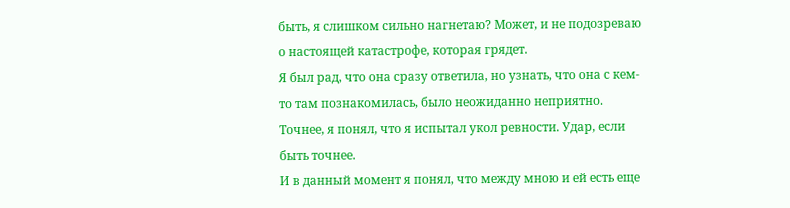быть, я слишком сильно нагнетаю? Может, и не подозреваю о настоящей катастрофе, которая грядет.
Я был рад, что она сразу ответила, но узнать, что она с кем-то там познакомилась, было неожиданно неприятно. Точнее, я понял, что я испытал укол ревности. Удар, если быть точнее.
И в данный момент я понял, что между мною и ей есть еще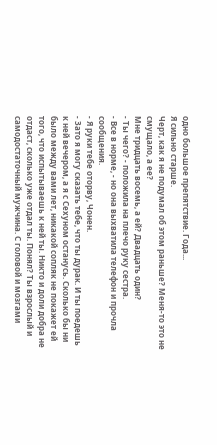одно большое препятствие. Года...
Я сильно старше.
Черт, как я не подумал об этом раньше? Меня-то это не смущало, а ее?
Мне тридцать восемь, а ей? Двадцать один?
- Ты чего? - положила на плечо руку сестра.
- Все в норме, - но она выхватила телефон и прочла сообщения.
- Я руки тебе оторву, Чонен.
- Зато я могу сказать тебе, что ты дурак. И ты поедешь к ней вечером, а я с Сехуном останусь. Сколько бы ни было между вами лет, никакой сопляк не покажет ей того, что испытываешь к ней ты. Никто и доли добра не отдаст, сколько уже отдал ты. Понял? Ты взрослый и самодостаточный мужчина. С головой и мозгами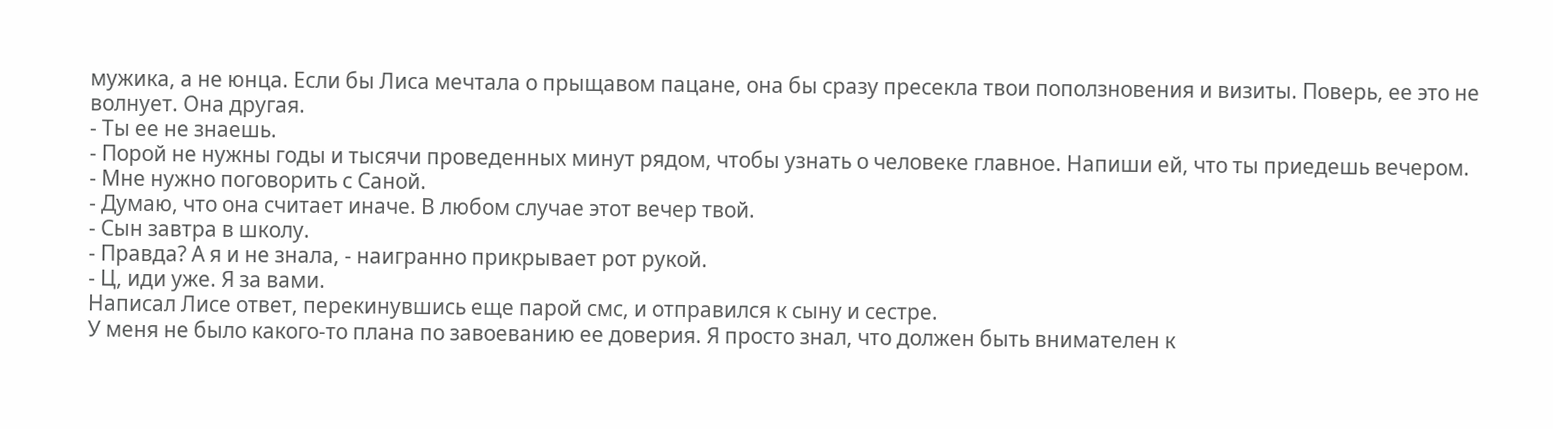мужика, а не юнца. Если бы Лиса мечтала о прыщавом пацане, она бы сразу пресекла твои поползновения и визиты. Поверь, ее это не волнует. Она другая.
- Ты ее не знаешь.
- Порой не нужны годы и тысячи проведенных минут рядом, чтобы узнать о человеке главное. Напиши ей, что ты приедешь вечером.
- Мне нужно поговорить с Саной.
- Думаю, что она считает иначе. В любом случае этот вечер твой.
- Сын завтра в школу.
- Правда? А я и не знала, - наигранно прикрывает рот рукой.
- Ц, иди уже. Я за вами.
Написал Лисе ответ, перекинувшись еще парой смс, и отправился к сыну и сестре.
У меня не было какого-то плана по завоеванию ее доверия. Я просто знал, что должен быть внимателен к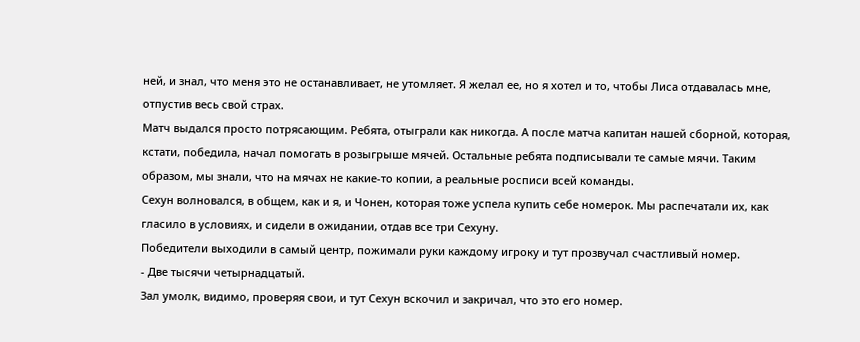ней, и знал, что меня это не останавливает, не утомляет. Я желал ее, но я хотел и то, чтобы Лиса отдавалась мне, отпустив весь свой страх.
Матч выдался просто потрясающим. Ребята, отыграли как никогда. А после матча капитан нашей сборной, которая, кстати, победила, начал помогать в розыгрыше мячей. Остальные ребята подписывали те самые мячи. Таким образом, мы знали, что на мячах не какие-то копии, а реальные росписи всей команды.
Сехун волновался, в общем, как и я, и Чонен, которая тоже успела купить себе номерок. Мы распечатали их, как гласило в условиях, и сидели в ожидании, отдав все три Сехуну.
Победители выходили в самый центр, пожимали руки каждому игроку и тут прозвучал счастливый номер.
- Две тысячи четырнадцатый.
Зал умолк, видимо, проверяя свои, и тут Сехун вскочил и закричал, что это его номер.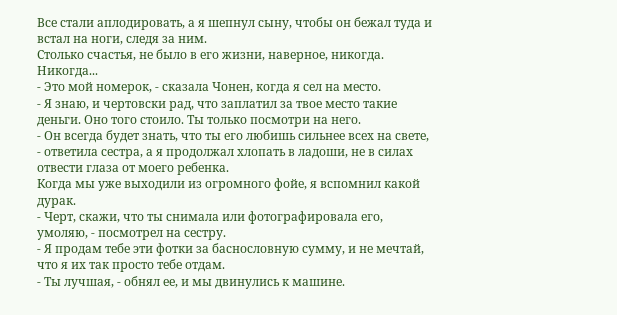Все стали аплодировать, а я шепнул сыну, чтобы он бежал туда и встал на ноги, следя за ним.
Столько счастья, не было в его жизни, наверное, никогда. Никогда...
- Это мой номерок, - сказала Чонен, когда я сел на место.
- Я знаю, и чертовски рад, что заплатил за твое место такие деньги. Оно того стоило. Ты только посмотри на него.
- Он всегда будет знать, что ты его любишь сильнее всех на свете, - ответила сестра, а я продолжал хлопать в ладоши, не в силах отвести глаза от моего ребенка.
Когда мы уже выходили из огромного фойе, я вспомнил какой дурак.
- Черт, скажи, что ты снимала или фотографировала его, умоляю, - посмотрел на сестру.
- Я продам тебе эти фотки за баснословную сумму, и не мечтай, что я их так просто тебе отдам.
- Ты лучшая, - обнял ее, и мы двинулись к машине.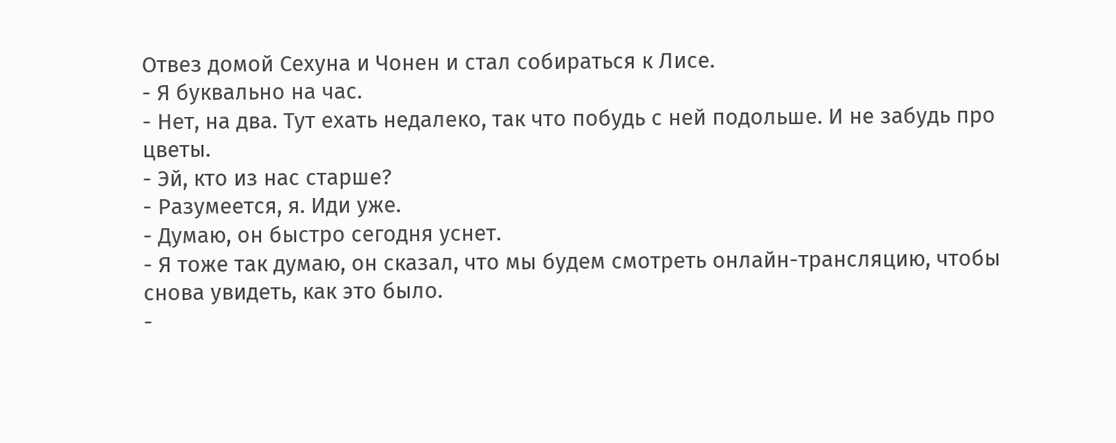Отвез домой Сехуна и Чонен и стал собираться к Лисе.
- Я буквально на час.
- Нет, на два. Тут ехать недалеко, так что побудь с ней подольше. И не забудь про цветы.
- Эй, кто из нас старше?
- Разумеется, я. Иди уже.
- Думаю, он быстро сегодня уснет.
- Я тоже так думаю, он сказал, что мы будем смотреть онлайн-трансляцию, чтобы снова увидеть, как это было.
-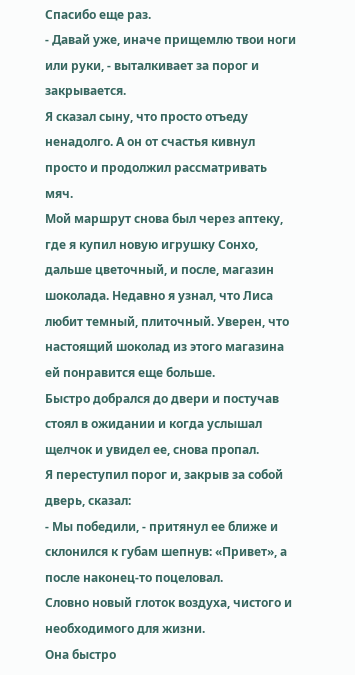Спасибо еще раз.
- Давай уже, иначе прищемлю твои ноги или руки, - выталкивает за порог и закрывается.
Я сказал сыну, что просто отъеду ненадолго. А он от счастья кивнул просто и продолжил рассматривать мяч.
Мой маршрут снова был через аптеку, где я купил новую игрушку Сонхо, дальше цветочный, и после, магазин шоколада. Недавно я узнал, что Лиса любит темный, плиточный. Уверен, что настоящий шоколад из этого магазина ей понравится еще больше.
Быстро добрался до двери и постучав стоял в ожидании и когда услышал щелчок и увидел ее, снова пропал.
Я переступил порог и, закрыв за собой дверь, сказал:
- Мы победили, - притянул ее ближе и склонился к губам шепнув: «Привет», а после наконец-то поцеловал.
Словно новый глоток воздуха, чистого и необходимого для жизни.
Она быстро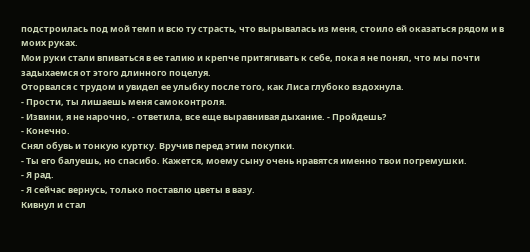подстроилась под мой темп и всю ту страсть, что вырывалась из меня, стоило ей оказаться рядом и в моих руках.
Мои руки стали впиваться в ее талию и крепче притягивать к себе, пока я не понял, что мы почти задыхаемся от этого длинного поцелуя.
Оторвался с трудом и увидел ее улыбку после того, как Лиса глубоко вздохнула.
- Прости, ты лишаешь меня самоконтроля.
- Извини, я не нарочно, - ответила, все еще выравнивая дыхание. - Пройдешь?
- Конечно.
Снял обувь и тонкую куртку. Вручив перед этим покупки.
- Ты его балуешь, но спасибо. Кажется, моему сыну очень нравятся именно твои погремушки.
- Я рад.
- Я сейчас вернусь, только поставлю цветы в вазу.
Кивнул и стал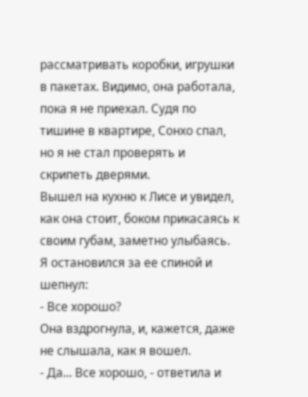рассматривать коробки, игрушки в пакетах. Видимо, она работала, пока я не приехал. Судя по тишине в квартире, Сонхо спал, но я не стал проверять и скрипеть дверями.
Вышел на кухню к Лисе и увидел, как она стоит, боком прикасаясь к своим губам, заметно улыбаясь.
Я остановился за ее спиной и шепнул:
- Все хорошо?
Она вздрогнула, и, кажется, даже не слышала, как я вошел.
- Да... Все хорошо, - ответила и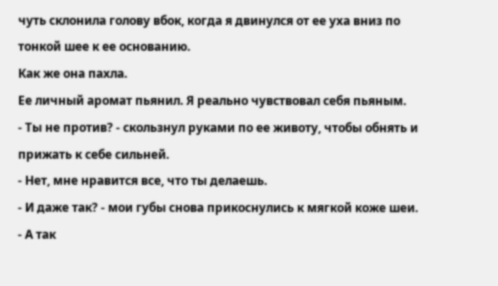чуть склонила голову вбок, когда я двинулся от ее уха вниз по тонкой шее к ее основанию.
Как же она пахла.
Ее личный аромат пьянил. Я реально чувствовал себя пьяным.
- Ты не против? - скользнул руками по ее животу, чтобы обнять и прижать к себе сильней.
- Нет, мне нравится все, что ты делаешь.
- И даже так? - мои губы снова прикоснулись к мягкой коже шеи.
- А так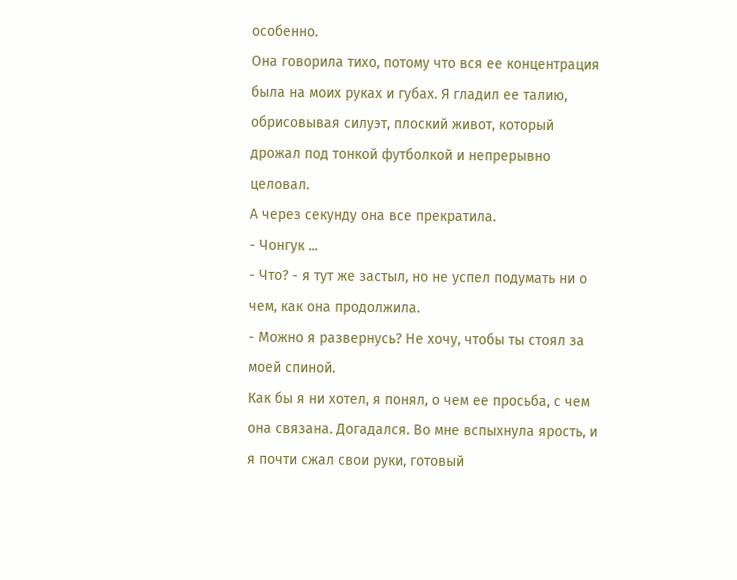особенно.
Она говорила тихо, потому что вся ее концентрация была на моих руках и губах. Я гладил ее талию, обрисовывая силуэт, плоский живот, который дрожал под тонкой футболкой и непрерывно целовал.
А через секунду она все прекратила.
- Чонгук ...
- Что? - я тут же застыл, но не успел подумать ни о чем, как она продолжила.
- Можно я развернусь? Не хочу, чтобы ты стоял за моей спиной.
Как бы я ни хотел, я понял, о чем ее просьба, с чем она связана. Догадался. Во мне вспыхнула ярость, и я почти сжал свои руки, готовый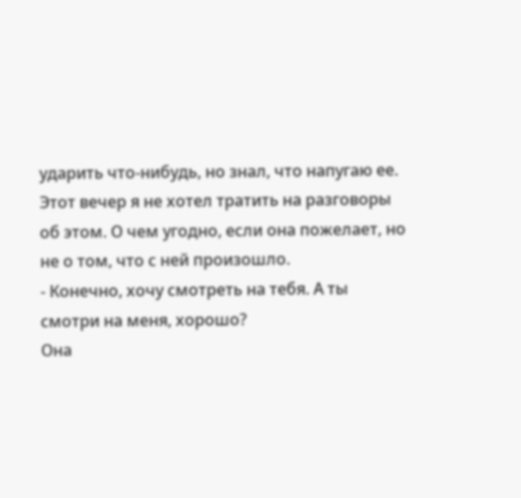ударить что-нибудь, но знал, что напугаю ее.
Этот вечер я не хотел тратить на разговоры об этом. О чем угодно, если она пожелает, но не о том, что с ней произошло.
- Конечно, хочу смотреть на тебя. А ты смотри на меня, хорошо?
Она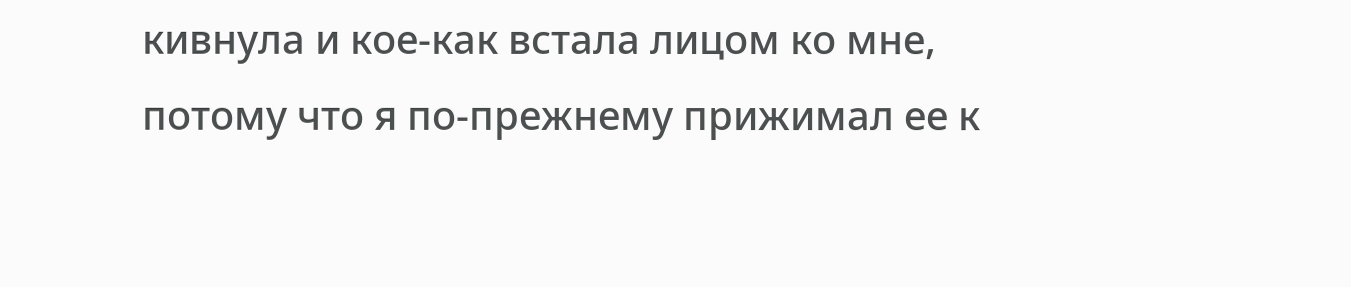кивнула и кое-как встала лицом ко мне, потому что я по-прежнему прижимал ее к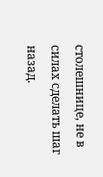столешнице, не в силах сделать шаг назад.